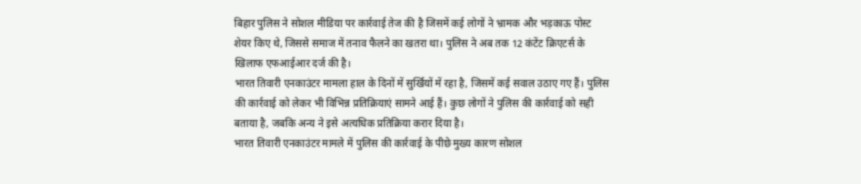बिहार पुलिस ने सोशल मीडिया पर कार्रवाई तेज की है जिसमें कई लोगों ने भ्रामक और भड़काऊ पोस्ट शेयर किए थे, जिससे समाज में तनाव फैलने का खतरा था। पुलिस ने अब तक 12 कंटेंट क्रिएटर्स के खिलाफ एफआईआर दर्ज की है।
भारत तिवारी एनकाउंटर मामला हाल के दिनों में सुर्खियों में रहा है, जिसमें कई सवाल उठाए गए हैं। पुलिस की कार्रवाई को लेकर भी विभिन्न प्रतिक्रियाएं सामने आई हैं। कुछ लोगों ने पुलिस की कार्रवाई को सही बताया है, जबकि अन्य ने इसे अत्यधिक प्रतिक्रिया करार दिया है।
भारत तिवारी एनकाउंटर मामले में पुलिस की कार्रवाई के पीछे मुख्य कारण सोशल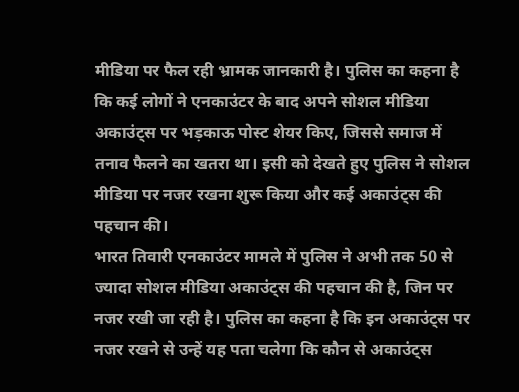मीडिया पर फैल रही भ्रामक जानकारी है। पुलिस का कहना है कि कई लोगों ने एनकाउंटर के बाद अपने सोशल मीडिया अकाउंट्स पर भड़काऊ पोस्ट शेयर किए, जिससे समाज में तनाव फैलने का खतरा था। इसी को देखते हुए पुलिस ने सोशल मीडिया पर नजर रखना शुरू किया और कई अकाउंट्स की पहचान की।
भारत तिवारी एनकाउंटर मामले में पुलिस ने अभी तक 50 से ज्यादा सोशल मीडिया अकाउंट्स की पहचान की है, जिन पर नजर रखी जा रही है। पुलिस का कहना है कि इन अकाउंट्स पर नजर रखने से उन्हें यह पता चलेगा कि कौन से अकाउंट्स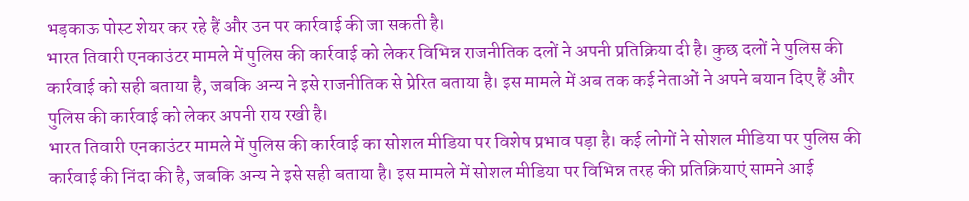भड़काऊ पोस्ट शेयर कर रहे हैं और उन पर कार्रवाई की जा सकती है।
भारत तिवारी एनकाउंटर मामले में पुलिस की कार्रवाई को लेकर विभिन्न राजनीतिक दलों ने अपनी प्रतिक्रिया दी है। कुछ दलों ने पुलिस की कार्रवाई को सही बताया है, जबकि अन्य ने इसे राजनीतिक से प्रेरित बताया है। इस मामले में अब तक कई नेताओं ने अपने बयान दिए हैं और पुलिस की कार्रवाई को लेकर अपनी राय रखी है।
भारत तिवारी एनकाउंटर मामले में पुलिस की कार्रवाई का सोशल मीडिया पर विशेष प्रभाव पड़ा है। कई लोगों ने सोशल मीडिया पर पुलिस की कार्रवाई की निंदा की है, जबकि अन्य ने इसे सही बताया है। इस मामले में सोशल मीडिया पर विभिन्न तरह की प्रतिक्रियाएं सामने आई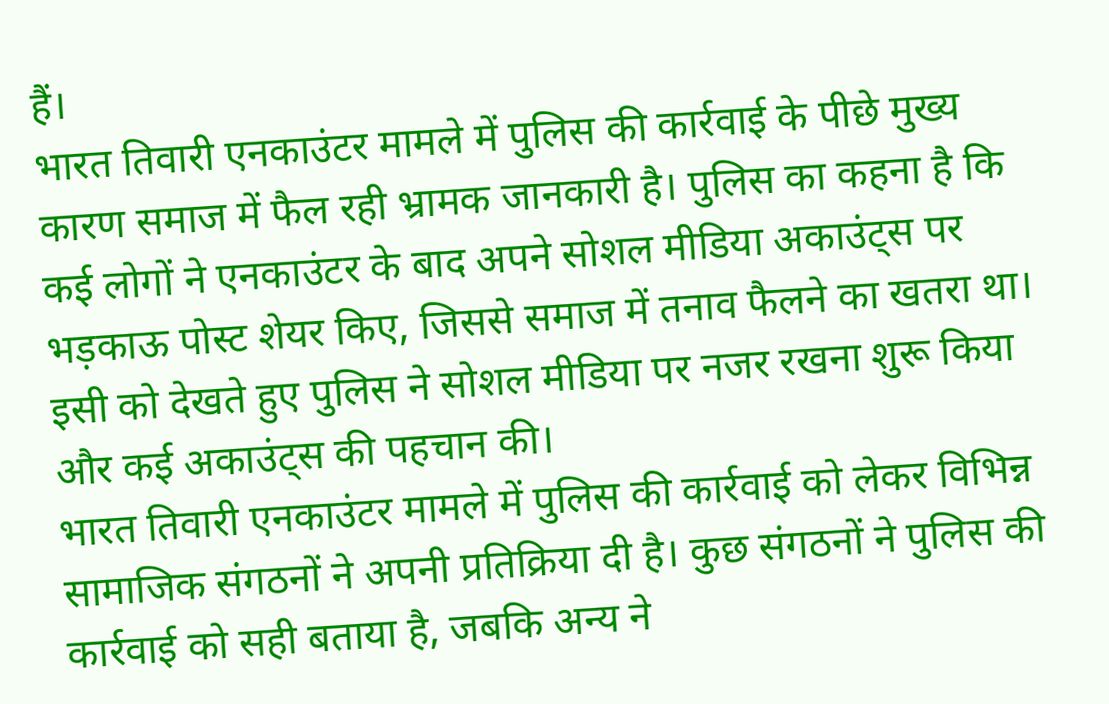हैं।
भारत तिवारी एनकाउंटर मामले में पुलिस की कार्रवाई के पीछे मुख्य कारण समाज में फैल रही भ्रामक जानकारी है। पुलिस का कहना है कि कई लोगों ने एनकाउंटर के बाद अपने सोशल मीडिया अकाउंट्स पर भड़काऊ पोस्ट शेयर किए, जिससे समाज में तनाव फैलने का खतरा था। इसी को देखते हुए पुलिस ने सोशल मीडिया पर नजर रखना शुरू किया और कई अकाउंट्स की पहचान की।
भारत तिवारी एनकाउंटर मामले में पुलिस की कार्रवाई को लेकर विभिन्न सामाजिक संगठनों ने अपनी प्रतिक्रिया दी है। कुछ संगठनों ने पुलिस की कार्रवाई को सही बताया है, जबकि अन्य ने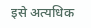इसे अत्यधिक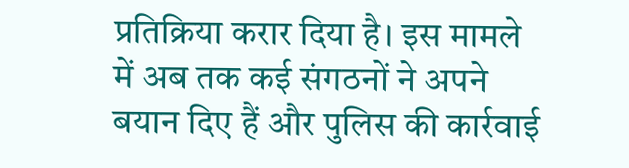प्रतिक्रिया करार दिया है। इस मामले में अब तक कई संगठनों ने अपने बयान दिए हैं और पुलिस की कार्रवाई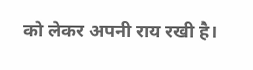को लेकर अपनी राय रखी है।